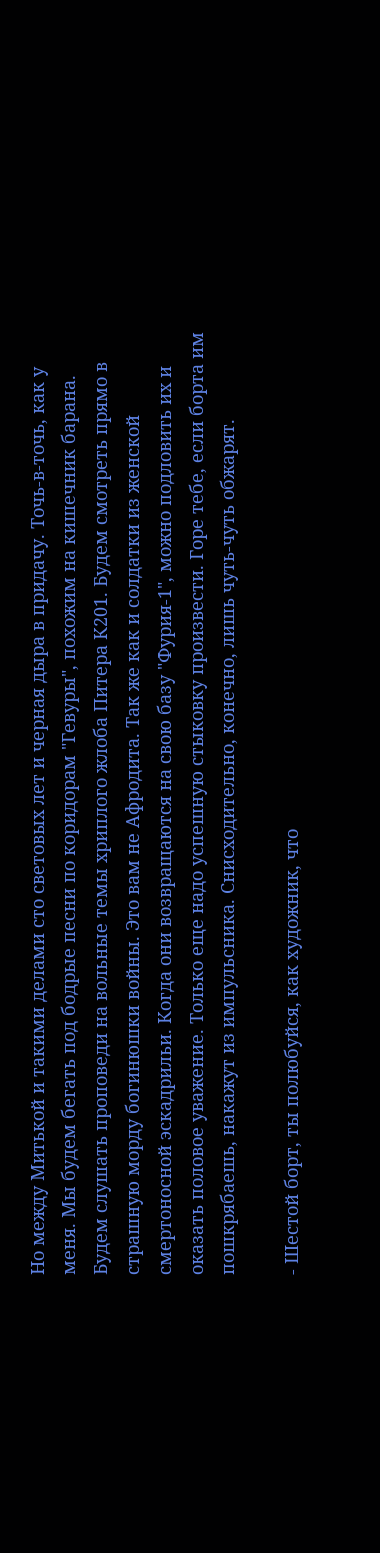Но между Митькой и такими делами сто световых лет и черная дыра в придачу. Точь-в-точь, как у меня. Мы будем бегать под бодрые песни по коридорам "Гевуры", похожим на кишечник барана. Будем слушать проповеди на вольные темы хриплого жлоба Питера К201. Будем смотреть прямо в страшную морду богинюшки войны. Это вам не Афродита. Так же как и солдатки из женской смертоносной эскадрильи. Когда они возвращаются на свою базу "Фурия-1", можно подловить их и оказать половое уважение. Только еще надо успешную стыковку произвести. Горе тебе, если борта им пошкрябаешь, накажут из импульсника. Снисходительно, конечно, лишь чуть-чуть обжарят.

- Шестой борт, ты полюбуйся, как художник, что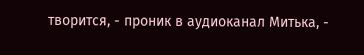творится, - проник в аудиоканал Митька, -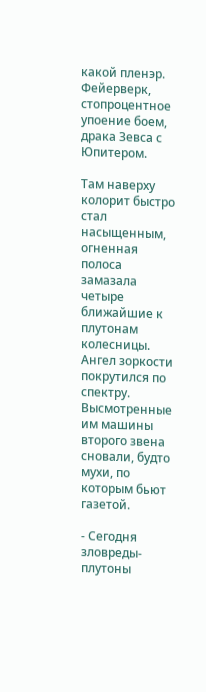какой пленэр. Фейерверк, стопроцентное упоение боем, драка Зевса с Юпитером.

Там наверху колорит быстро стал насыщенным, огненная полоса замазала четыре ближайшие к плутонам колесницы. Ангел зоркости покрутился по спектру. Высмотренные им машины второго звена сновали, будто мухи, по которым бьют газетой.

- Сегодня зловреды-плутоны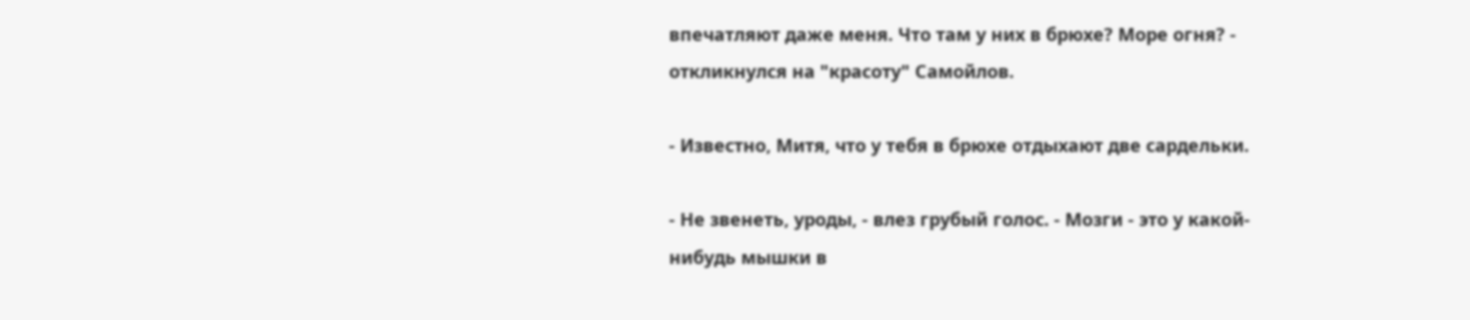впечатляют даже меня. Что там у них в брюхе? Море огня? - откликнулся на "красоту" Самойлов.

- Известно, Митя, что у тебя в брюхе отдыхают две сардельки.

- Не звенеть, уроды, - влез грубый голос. - Мозги - это у какой-нибудь мышки в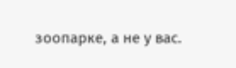зоопарке, а не у вас.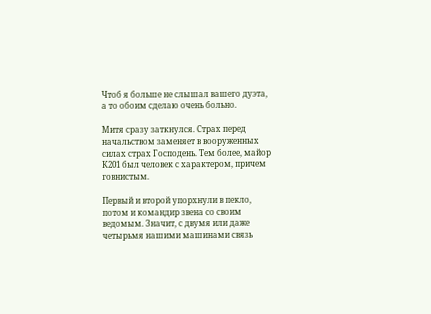Чтоб я больше не слышал вашего дуэта, а то обоим сделаю очень больно.

Митя сразу заткнулся. Страх перед начальством заменяет в вооруженных силах страх Господень. Тем более, майор К201 был человек с характером, причем говнистым.

Первый и второй упорхнули в пекло, потом и командир звена со своим ведомым. Значит, с двумя или даже четырьмя нашими машинами связь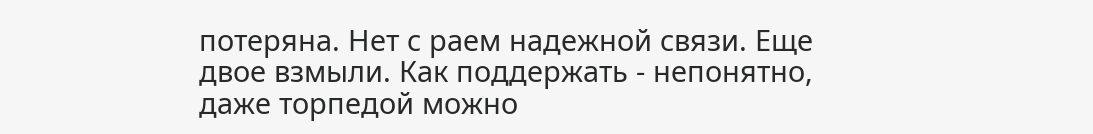потеряна. Нет с раем надежной связи. Еще двое взмыли. Как поддержать - непонятно, даже торпедой можно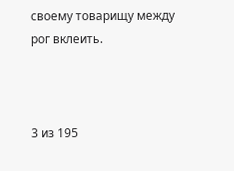своему товарищу между рог вклеить.



3 из 195